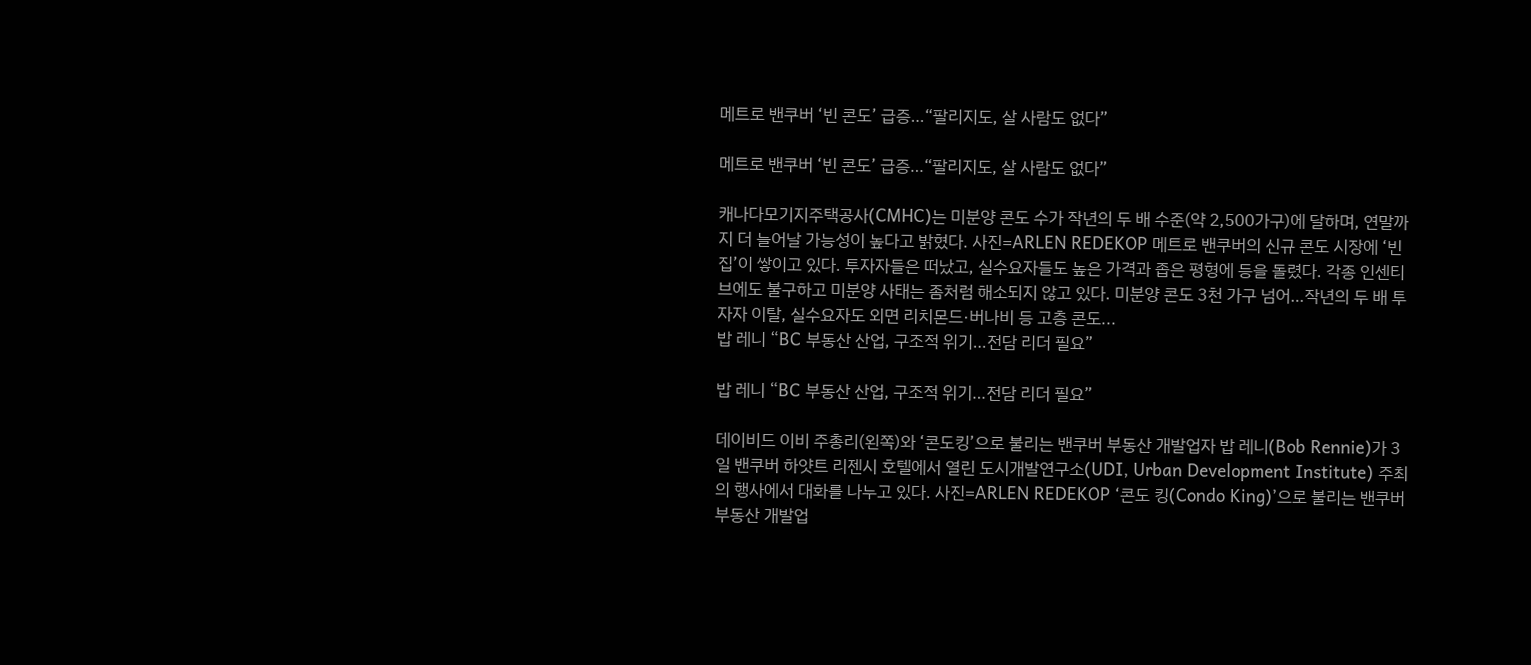메트로 밴쿠버 ‘빈 콘도’ 급증…“팔리지도, 살 사람도 없다”

메트로 밴쿠버 ‘빈 콘도’ 급증…“팔리지도, 살 사람도 없다”

캐나다모기지주택공사(CMHC)는 미분양 콘도 수가 작년의 두 배 수준(약 2,500가구)에 달하며, 연말까지 더 늘어날 가능성이 높다고 밝혔다. 사진=ARLEN REDEKOP 메트로 밴쿠버의 신규 콘도 시장에 ‘빈집’이 쌓이고 있다. 투자자들은 떠났고, 실수요자들도 높은 가격과 좁은 평형에 등을 돌렸다. 각종 인센티브에도 불구하고 미분양 사태는 좀처럼 해소되지 않고 있다. 미분양 콘도 3천 가구 넘어…작년의 두 배 투자자 이탈, 실수요자도 외면 리치몬드·버나비 등 고층 콘도...
밥 레니 “BC 부동산 산업, 구조적 위기…전담 리더 필요”

밥 레니 “BC 부동산 산업, 구조적 위기…전담 리더 필요”

데이비드 이비 주총리(왼쪽)와 ‘콘도킹’으로 불리는 밴쿠버 부동산 개발업자 밥 레니(Bob Rennie)가 3일 밴쿠버 하얏트 리젠시 호텔에서 열린 도시개발연구소(UDI, Urban Development Institute) 주최의 행사에서 대화를 나누고 있다. 사진=ARLEN REDEKOP ‘콘도 킹(Condo King)’으로 불리는 밴쿠버 부동산 개발업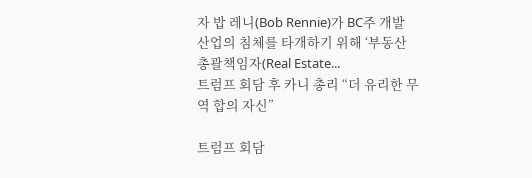자 밥 레니(Bob Rennie)가 BC주 개발 산업의 침체를 타개하기 위해 ‘부동산 총괄책임자(Real Estate...
트럼프 회담 후 카니 총리 “더 유리한 무역 합의 자신”

트럼프 회담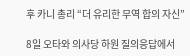후 카니 총리 “더 유리한 무역 합의 자신”

8일 오타와 의사당 하원 질의응답에서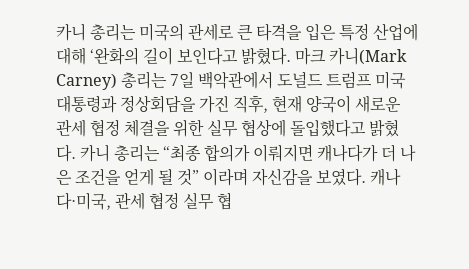카니 총리는 미국의 관세로 큰 타격을 입은 특정 산업에 대해 ‘완화의 길이 보인다고 밝혔다. 마크 카니(Mark Carney) 총리는 7일 백악관에서 도널드 트럼프 미국 대통령과 정상회담을 가진 직후, 현재 양국이 새로운 관세 협정 체결을 위한 실무 협상에 돌입했다고 밝혔다. 카니 총리는 “최종 합의가 이뤄지면 캐나다가 더 나은 조건을 얻게 될 것” 이라며 자신감을 보였다. 캐나다·미국, 관세 협정 실무 협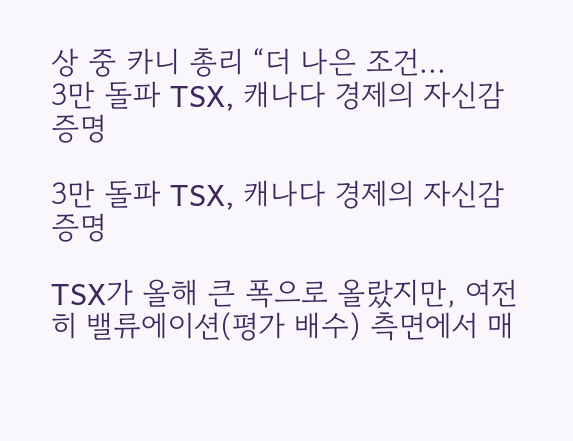상 중 카니 총리 “더 나은 조건...
3만 돌파 TSX, 캐나다 경제의 자신감 증명

3만 돌파 TSX, 캐나다 경제의 자신감 증명

TSX가 올해 큰 폭으로 올랐지만, 여전히 밸류에이션(평가 배수) 측면에서 매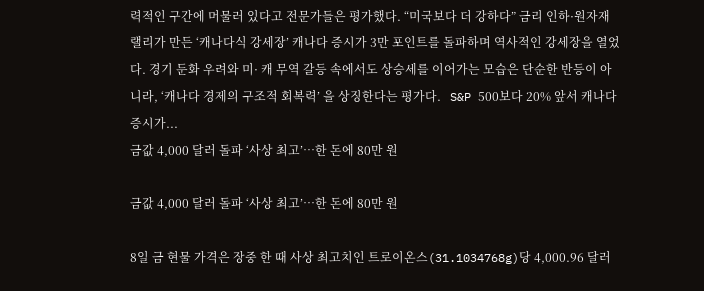력적인 구간에 머물러 있다고 전문가들은 평가했다. “미국보다 더 강하다” 금리 인하·원자재 랠리가 만든 ‘캐나다식 강세장’ 캐나다 증시가 3만 포인트를 돌파하며 역사적인 강세장을 열었다. 경기 둔화 우려와 미· 캐 무역 갈등 속에서도 상승세를 이어가는 모습은 단순한 반등이 아니라, ‘캐나다 경제의 구조적 회복력’ 을 상징한다는 평가다.   S&P 500보다 20% 앞서 캐나다 증시가...
금값 4,000 달러 돌파 ‘사상 최고’…한 돈에 80만 원

금값 4,000 달러 돌파 ‘사상 최고’…한 돈에 80만 원

8일 금 현물 가격은 장중 한 때 사상 최고치인 트로이온스(31.1034768g)당 4,000.96 달러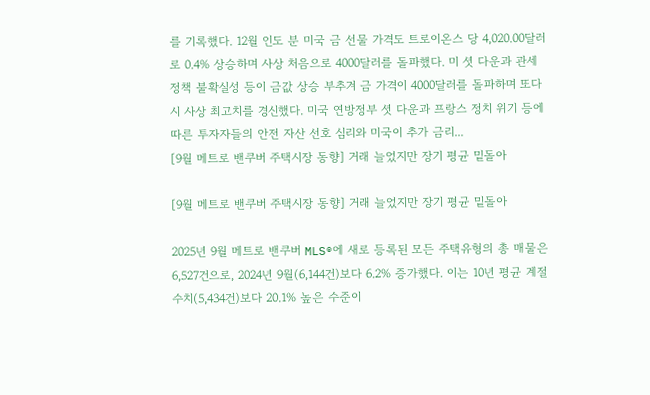를 기록했다. 12월 인도 분 미국 금 선물 가격도 트로이온스 당 4,020.00달러로 0.4% 상승하며 사상 처음으로 4000달러를 돌파했다. 미 셧 다운과 관세 정책 불확실성 등이 금값 상승 부추겨 금 가격이 4000달러를 돌파하며 또다시 사상 최고치를 경신했다. 미국 연방정부 셧 다운과 프랑스 정치 위기 등에 따른 투자자들의 안전 자산 선호 심리와 미국이 추가 금리...
[9월 메트로 밴쿠버 주택시장 동향] 거래 늘었지만 장기 평균 밑돌아

[9월 메트로 밴쿠버 주택시장 동향] 거래 늘었지만 장기 평균 밑돌아

2025년 9월 메트로 밴쿠버 MLS®에 새로 등록된 모든 주택유형의 총 매물은 6,527건으로, 2024년 9월(6,144건)보다 6.2% 증가했다. 이는 10년 평균 계절 수치(5,434건)보다 20.1% 높은 수준이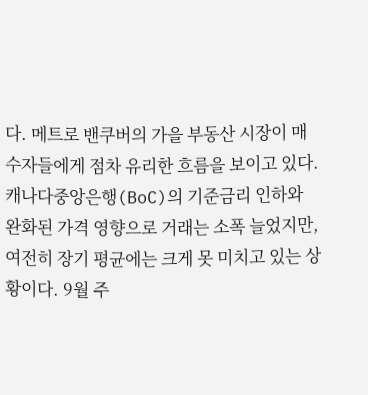다. 메트로 밴쿠버의 가을 부동산 시장이 매수자들에게 점차 유리한 흐름을 보이고 있다. 캐나다중앙은행(BoC)의 기준금리 인하와 완화된 가격 영향으로 거래는 소폭 늘었지만, 여전히 장기 평균에는 크게 못 미치고 있는 상황이다. 9월 주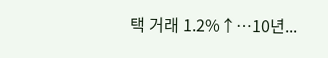택 거래 1.2%↑…10년...